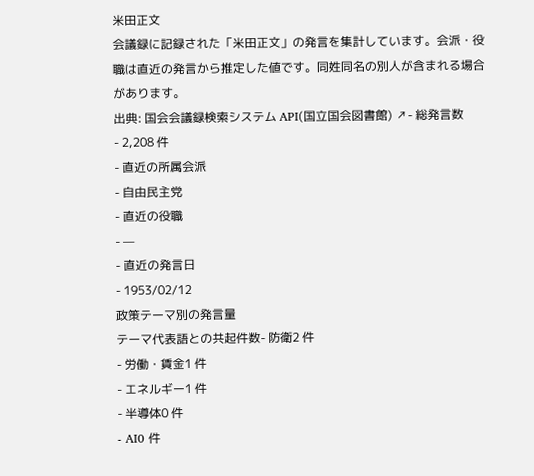米田正文
会議録に記録された「米田正文」の発言を集計しています。会派・役職は直近の発言から推定した値です。同姓同名の別人が含まれる場合があります。
出典: 国会会議録検索システム API(国立国会図書館) ↗- 総発言数
- 2,208 件
- 直近の所属会派
- 自由民主党
- 直近の役職
- —
- 直近の発言日
- 1953/02/12
政策テーマ別の発言量
テーマ代表語との共起件数- 防衛2 件
- 労働・賃金1 件
- エネルギー1 件
- 半導体0 件
- AI0 件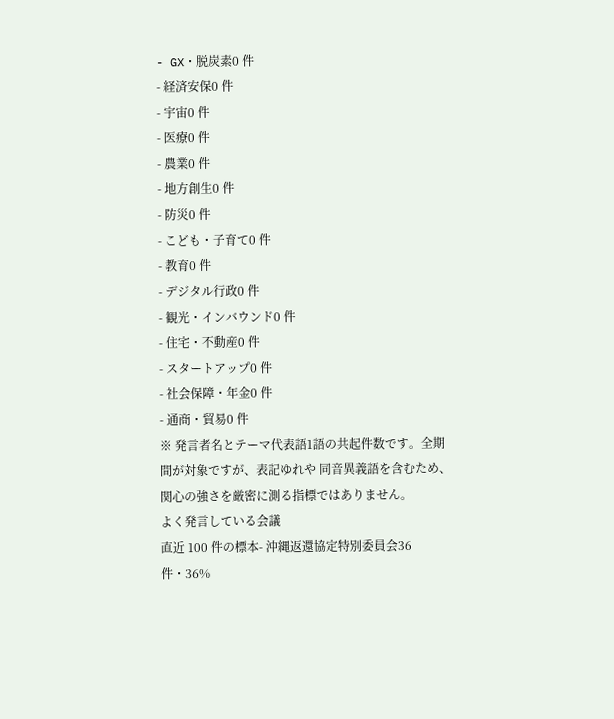- GX・脱炭素0 件
- 経済安保0 件
- 宇宙0 件
- 医療0 件
- 農業0 件
- 地方創生0 件
- 防災0 件
- こども・子育て0 件
- 教育0 件
- デジタル行政0 件
- 観光・インバウンド0 件
- 住宅・不動産0 件
- スタートアップ0 件
- 社会保障・年金0 件
- 通商・貿易0 件
※ 発言者名とテーマ代表語1語の共起件数です。全期間が対象ですが、表記ゆれや 同音異義語を含むため、関心の強さを厳密に測る指標ではありません。
よく発言している会議
直近 100 件の標本- 沖縄返還協定特別委員会36 件・36%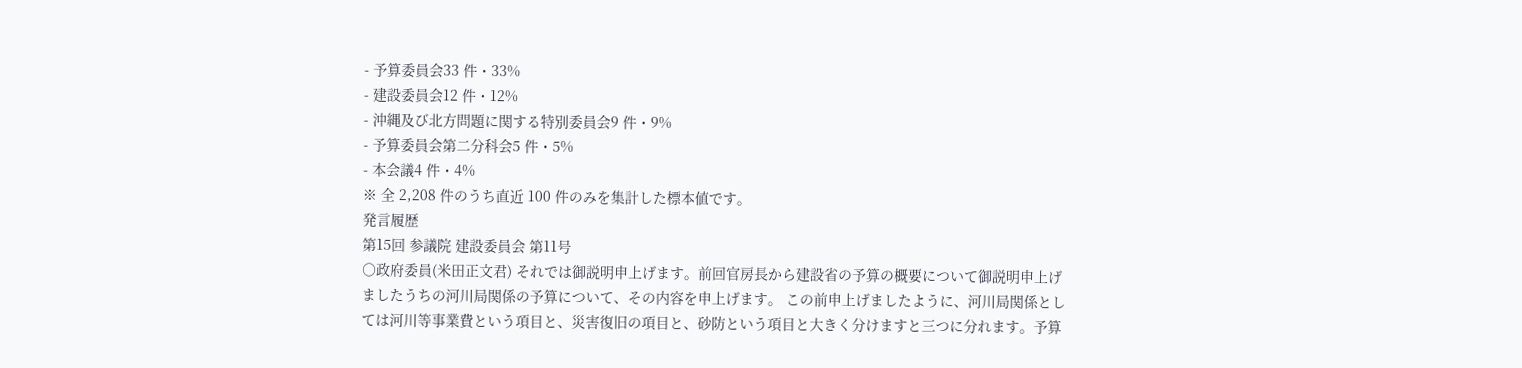- 予算委員会33 件・33%
- 建設委員会12 件・12%
- 沖縄及び北方問題に関する特別委員会9 件・9%
- 予算委員会第二分科会5 件・5%
- 本会議4 件・4%
※ 全 2,208 件のうち直近 100 件のみを集計した標本値です。
発言履歴
第15回 参議院 建設委員会 第11号
○政府委員(米田正文君) それでは御説明申上げます。前回官房長から建設省の予算の概要について御説明申上げましたうちの河川局関係の予算について、その内容を申上げます。 この前申上げましたように、河川局関係としては河川等事業費という項目と、災害復旧の項目と、砂防という項目と大きく分けますと三つに分れます。予算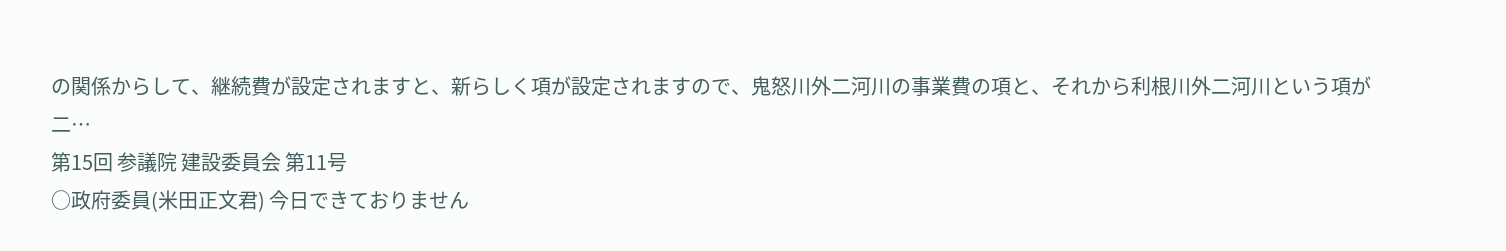の関係からして、継続費が設定されますと、新らしく項が設定されますので、鬼怒川外二河川の事業費の項と、それから利根川外二河川という項が二…
第15回 参議院 建設委員会 第11号
○政府委員(米田正文君) 今日できておりません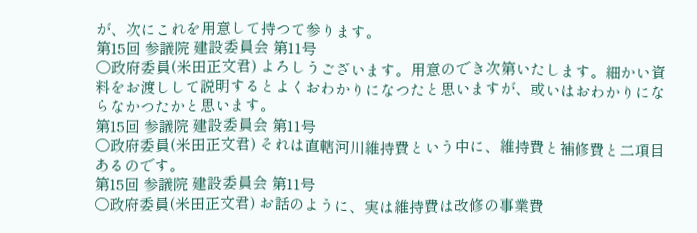が、次にこれを用意して持つて参ります。
第15回 参議院 建設委員会 第11号
○政府委員(米田正文君) よろしうございます。用意のでき次第いたします。細かい資料をお渡しして説明するとよくおわかりになつたと思いますが、或いはおわかりにならなかつたかと思います。
第15回 参議院 建設委員会 第11号
○政府委員(米田正文君) それは直轄河川維持費という中に、維持費と補修費と二項目あるのです。
第15回 参議院 建設委員会 第11号
○政府委員(米田正文君) お話のように、実は維持費は改修の事業費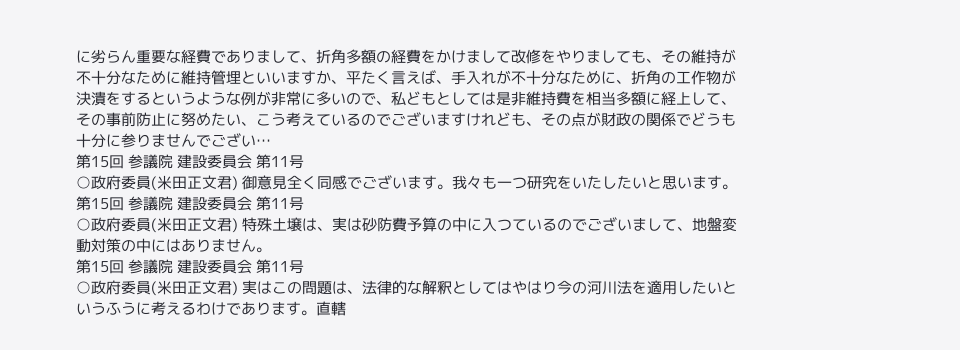に劣らん重要な経費でありまして、折角多額の経費をかけまして改修をやりましても、その維持が不十分なために維持管埋といいますか、平たく言えば、手入れが不十分なために、折角の工作物が決潰をするというような例が非常に多いので、私どもとしては是非維持費を相当多額に経上して、その事前防止に努めたい、こう考えているのでございますけれども、その点が財政の関係でどうも十分に参りませんでござい…
第15回 参議院 建設委員会 第11号
○政府委員(米田正文君) 御意見全く同感でございます。我々も一つ研究をいたしたいと思います。
第15回 参議院 建設委員会 第11号
○政府委員(米田正文君) 特殊土壌は、実は砂防費予算の中に入つているのでございまして、地盤変動対策の中にはありません。
第15回 参議院 建設委員会 第11号
○政府委員(米田正文君) 実はこの問題は、法律的な解釈としてはやはり今の河川法を適用したいというふうに考えるわけであります。直轄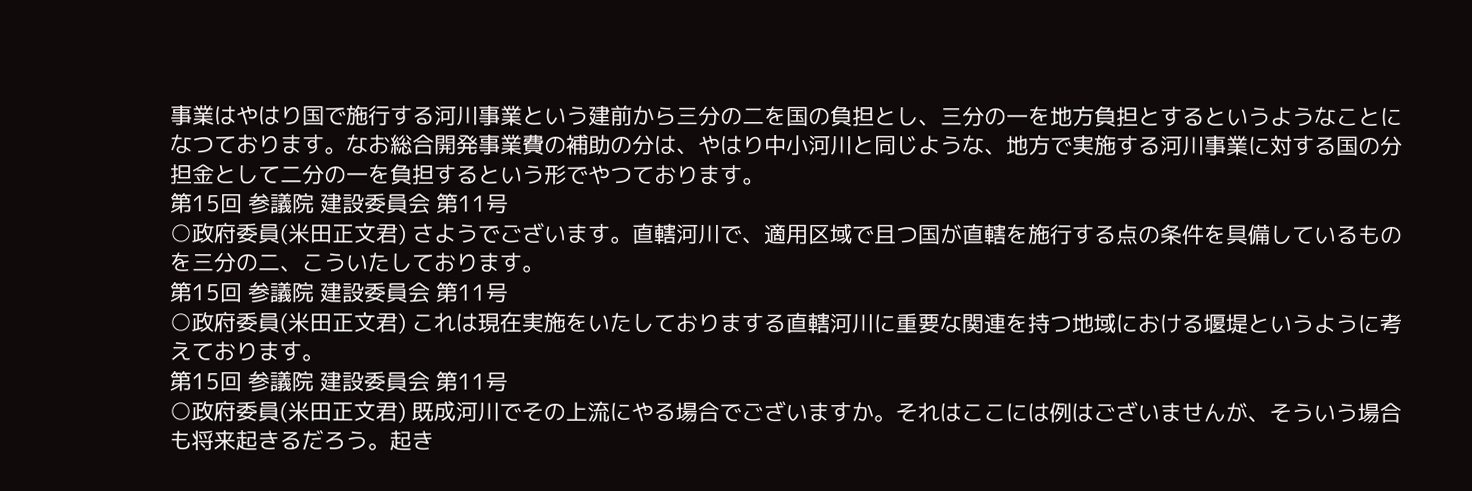事業はやはり国で施行する河川事業という建前から三分の二を国の負担とし、三分の一を地方負担とするというようなことになつております。なお総合開発事業費の補助の分は、やはり中小河川と同じような、地方で実施する河川事業に対する国の分担金として二分の一を負担するという形でやつております。
第15回 参議院 建設委員会 第11号
○政府委員(米田正文君) さようでございます。直轄河川で、適用区域で且つ国が直轄を施行する点の条件を具備しているものを三分の二、こういたしております。
第15回 参議院 建設委員会 第11号
○政府委員(米田正文君) これは現在実施をいたしておりまする直轄河川に重要な関連を持つ地域における堰堤というように考えております。
第15回 参議院 建設委員会 第11号
○政府委員(米田正文君) 既成河川でその上流にやる場合でございますか。それはここには例はございませんが、そういう場合も将来起きるだろう。起き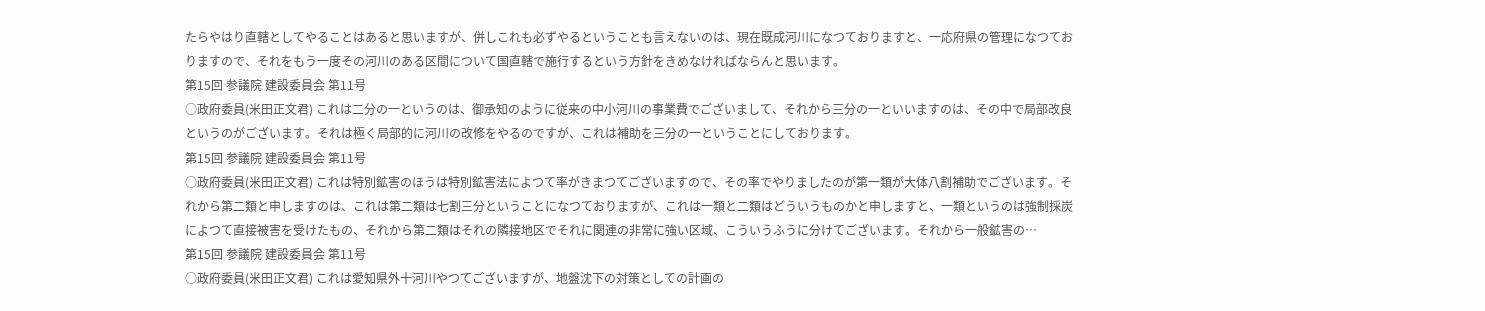たらやはり直轄としてやることはあると思いますが、併しこれも必ずやるということも言えないのは、現在既成河川になつておりますと、一応府県の管理になつておりますので、それをもう一度その河川のある区間について国直轄で施行するという方針をきめなければならんと思います。
第15回 参議院 建設委員会 第11号
○政府委員(米田正文君) これは二分の一というのは、御承知のように従来の中小河川の事業費でございまして、それから三分の一といいますのは、その中で局部改良というのがございます。それは極く局部的に河川の改修をやるのですが、これは補助を三分の一ということにしております。
第15回 参議院 建設委員会 第11号
○政府委員(米田正文君) これは特別鉱害のほうは特別鉱害法によつて率がきまつてございますので、その率でやりましたのが第一類が大体八割補助でございます。それから第二類と申しますのは、これは第二類は七割三分ということになつておりますが、これは一類と二類はどういうものかと申しますと、一類というのは強制採炭によつて直接被害を受けたもの、それから第二類はそれの隣接地区でそれに関連の非常に強い区域、こういうふうに分けてございます。それから一般鉱害の…
第15回 参議院 建設委員会 第11号
○政府委員(米田正文君) これは愛知県外十河川やつてございますが、地盤沈下の対策としての計画の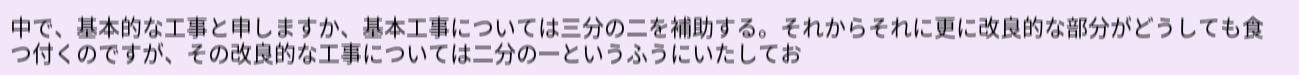中で、基本的な工事と申しますか、基本工事については三分の二を補助する。それからそれに更に改良的な部分がどうしても食つ付くのですが、その改良的な工事については二分の一というふうにいたしてお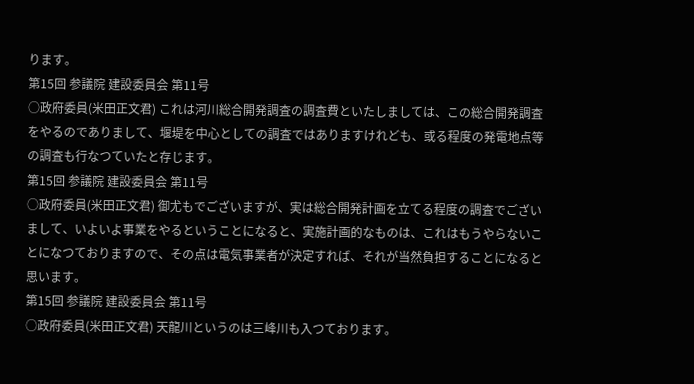ります。
第15回 参議院 建設委員会 第11号
○政府委員(米田正文君) これは河川総合開発調査の調査費といたしましては、この総合開発調査をやるのでありまして、堰堤を中心としての調査ではありますけれども、或る程度の発電地点等の調査も行なつていたと存じます。
第15回 参議院 建設委員会 第11号
○政府委員(米田正文君) 御尤もでございますが、実は総合開発計画を立てる程度の調査でございまして、いよいよ事業をやるということになると、実施計画的なものは、これはもうやらないことになつておりますので、その点は電気事業者が決定すれば、それが当然負担することになると思います。
第15回 参議院 建設委員会 第11号
○政府委員(米田正文君) 天龍川というのは三峰川も入つております。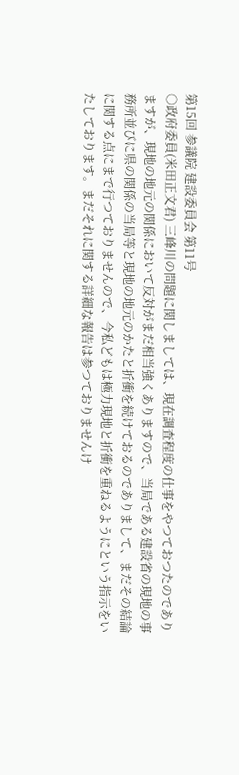第15回 参議院 建設委員会 第11号
○政府委員(米田正文君) 三峰川の問題に関しましては、現在調査程度の仕事をやつておつたのでありますが、現地の地元の関係において反対がまだ相当強くありますので、当局である建設省の現地の事務所並びに県の関係の当局等と現地の地元のかたと折衝を続けておるのでありまして、まだその結論に関する点にまで行つておりませんので、今私どもは極力現地と折衝を重ねるようにという指示をいたしております。まだそれに関する詳細な報告は参つておりませんけ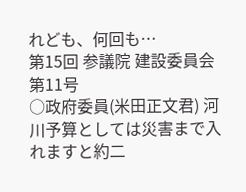れども、何回も…
第15回 参議院 建設委員会 第11号
○政府委員(米田正文君) 河川予算としては災害まで入れますと約二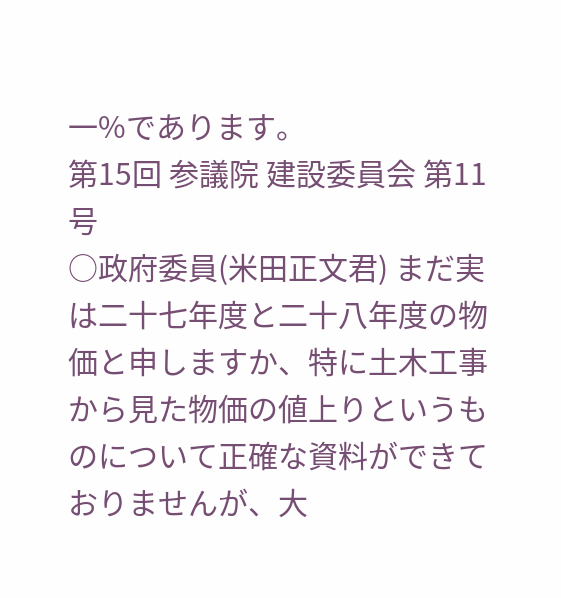一%であります。
第15回 参議院 建設委員会 第11号
○政府委員(米田正文君) まだ実は二十七年度と二十八年度の物価と申しますか、特に土木工事から見た物価の値上りというものについて正確な資料ができておりませんが、大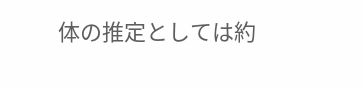体の推定としては約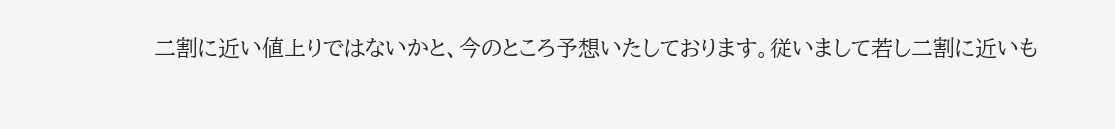二割に近い値上りではないかと、今のところ予想いたしております。従いまして若し二割に近いも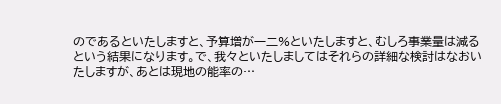のであるといたしますと、予算増が一二%といたしますと、むしろ事業量は減るという結果になります。で、我々といたしましてはそれらの詳細な検討はなおいたしますが、あとは現地の能率の…